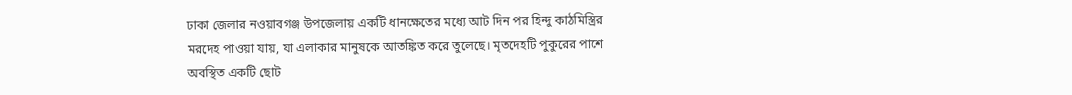ঢাকা জেলার নওয়াবগঞ্জ উপজেলায় একটি ধানক্ষেতের মধ্যে আট দিন পর হিন্দু কাঠমিস্ত্রির মরদেহ পাওয়া যায়, যা এলাকার মানুষকে আতঙ্কিত করে তুলেছে। মৃতদেহটি পুকুরের পাশে অবস্থিত একটি ছোট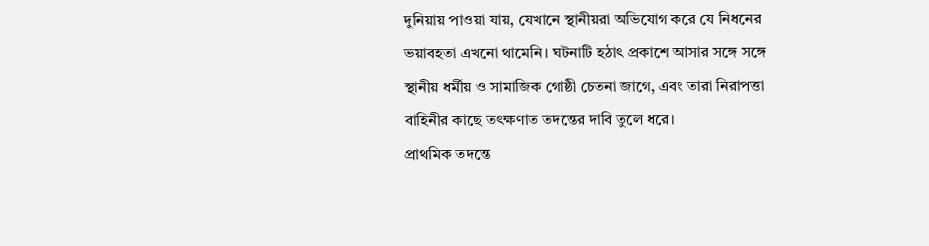দুনিয়ায় পাওয়া যায়, যেখানে স্থানীয়রা অভিযোগ করে যে নিধনের ভয়াবহতা এখনো থামেনি। ঘটনাটি হঠাৎ প্রকাশে আসার সঙ্গে সঙ্গে স্থানীয় ধর্মীয় ও সামাজিক গোষ্ঠী চেতনা জাগে, এবং তারা নিরাপত্তা বাহিনীর কাছে তৎক্ষণাত তদন্তের দাবি তুলে ধরে।
প্রাথমিক তদন্তে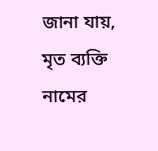জানা যায়, মৃত ব্যক্তি নামের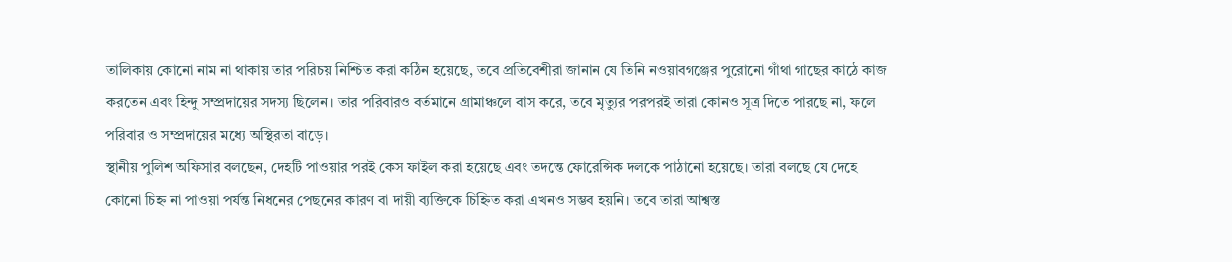তালিকায় কোনো নাম না থাকায় তার পরিচয় নিশ্চিত করা কঠিন হয়েছে, তবে প্রতিবেশীরা জানান যে তিনি নওয়াবগঞ্জের পুরোনো গাঁথা গাছের কাঠে কাজ করতেন এবং হিন্দু সম্প্রদায়ের সদস্য ছিলেন। তার পরিবারও বর্তমানে গ্রামাঞ্চলে বাস করে, তবে মৃত্যুর পরপরই তারা কোনও সূত্র দিতে পারছে না, ফলে পরিবার ও সম্প্রদায়ের মধ্যে অস্থিরতা বাড়ে।
স্থানীয় পুলিশ অফিসার বলছেন, দেহটি পাওয়ার পরই কেস ফাইল করা হয়েছে এবং তদন্তে ফোরেন্সিক দলকে পাঠানো হয়েছে। তারা বলছে যে দেহে কোনো চিহ্ন না পাওয়া পর্যন্ত নিধনের পেছনের কারণ বা দায়ী ব্যক্তিকে চিহ্নিত করা এখনও সম্ভব হয়নি। তবে তারা আশ্বস্ত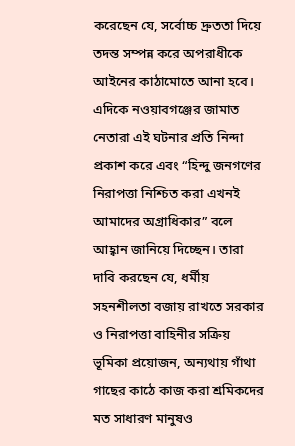করেছেন যে, সর্বোচ্চ দ্রুততা দিয়ে তদন্ত সম্পন্ন করে অপরাধীকে আইনের কাঠামোতে আনা হবে।
এদিকে নওয়াবগঞ্জের জামাত নেতারা এই ঘটনার প্রতি নিন্দা প্রকাশ করে এবং “হিন্দু জনগণের নিরাপত্তা নিশ্চিত করা এখনই আমাদের অগ্রাধিকার” বলে আহ্বান জানিয়ে দিচ্ছেন। তারা দাবি করছেন যে, ধর্মীয় সহনশীলতা বজায় রাখতে সরকার ও নিরাপত্তা বাহিনীর সক্রিয় ভূমিকা প্রয়োজন, অন্যথায় গাঁথা গাছের কাঠে কাজ করা শ্রমিকদের মত সাধারণ মানুষও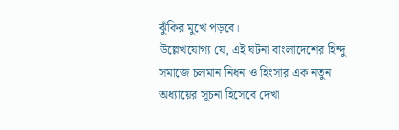ঝুঁকির মুখে পড়বে।
উল্লেখযোগ্য যে, এই ঘটনা বাংলাদেশের হিন্দু সমাজে চলমান নিধন ও হিংসার এক নতুন অধ্যায়ের সূচনা হিসেবে দেখা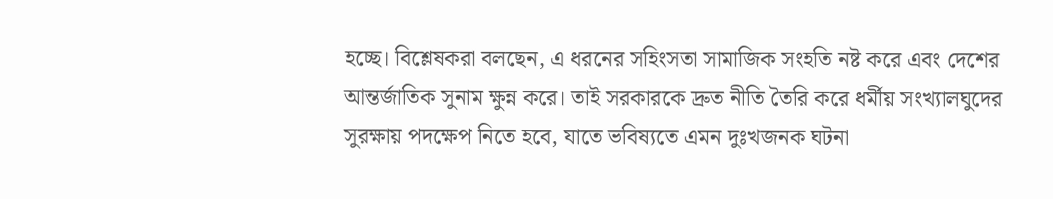হচ্ছে। বিশ্লেষকরা বলছেন, এ ধরনের সহিংসতা সামাজিক সংহতি নষ্ট করে এবং দেশের আন্তর্জাতিক সুনাম ক্ষুন্ন করে। তাই সরকারকে দ্রুত নীতি তৈরি করে ধর্মীয় সংখ্যালঘুদের সুরক্ষায় পদক্ষেপ নিতে হবে, যাতে ভবিষ্যতে এমন দুঃখজনক ঘটনা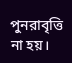পুনরাবৃত্তি না হয়।